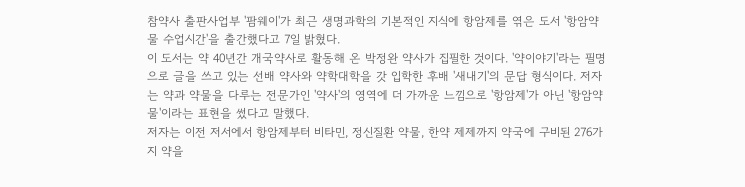참약사 출판사업부 '팜웨이'가 최근 생명과학의 기본적인 지식에 항암제를 엮은 도서 '항암약물 수업시간'을 출간했다고 7일 밝혔다.
이 도서는 약 40년간 개국약사로 활동해 온 박정완 약사가 집필한 것이다. '약이야기'라는 필명으로 글을 쓰고 있는 선배 약사와 약학대학을 갓 입학한 후배 '새내기'의 문답 형식이다. 저자는 약과 약물을 다루는 전문가인 '약사'의 영역에 더 가까운 느낌으로 '항암제'가 아닌 '항암약물'이라는 표현을 썼다고 말했다.
저자는 이전 저서에서 항암제부터 비타민, 정신질환 약물, 한약 제제까지 약국에 구비된 276가지 약을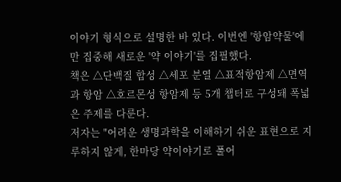이야기 형식으로 설명한 바 있다. 이번엔 '항암약물'에만 집중해 새로운 '약 이야기'를 집필했다.
책은 △단백질 합성 △세포 분열 △표적항암제 △면역과 항암 △호르몬성 항암제 등 5개 챕터로 구성돼 폭넓은 주제를 다룬다.
저자는 "어려운 생명과학을 이해하기 쉬운 표현으로 지루하지 않게, 한마당 약이야기로 풀어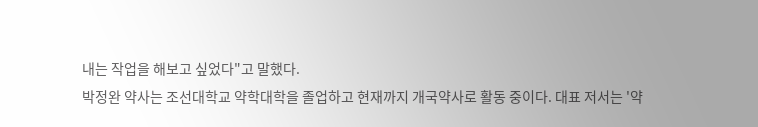내는 작업을 해보고 싶었다"고 말했다.
박정완 약사는 조선대학교 약학대학을 졸업하고 현재까지 개국약사로 활동 중이다. 대표 저서는 '약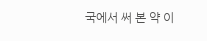국에서 써 본 약 이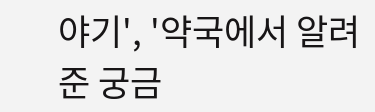야기', '약국에서 알려준 궁금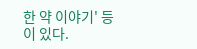한 약 이야기' 등이 있다.